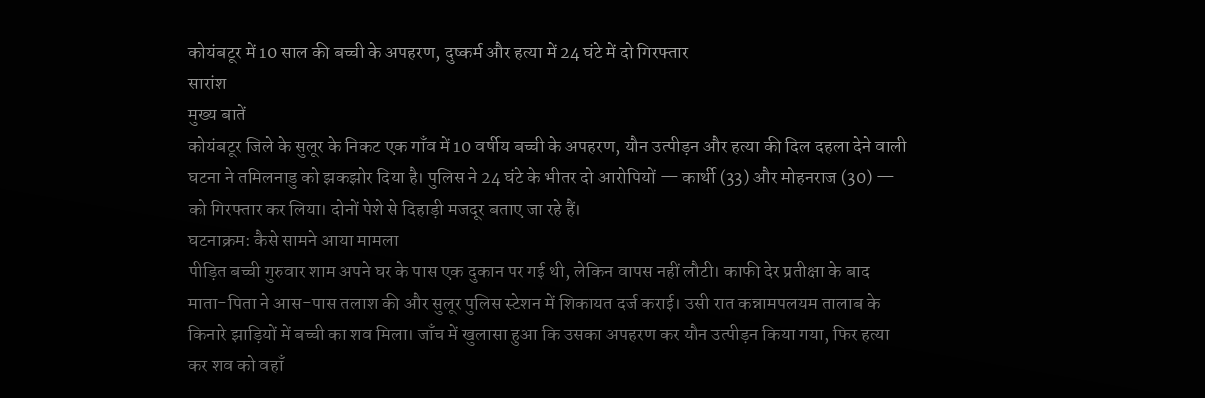कोयंबटूर में 10 साल की बच्ची के अपहरण, दुष्कर्म और हत्या में 24 घंटे में दो गिरफ्तार
सारांश
मुख्य बातें
कोयंबटूर जिले के सुलूर के निकट एक गाँव में 10 वर्षीय बच्ची के अपहरण, यौन उत्पीड़न और हत्या की दिल दहला देने वाली घटना ने तमिलनाडु को झकझोर दिया है। पुलिस ने 24 घंटे के भीतर दो आरोपियों — कार्थी (33) और मोहनराज (30) — को गिरफ्तार कर लिया। दोनों पेशे से दिहाड़ी मजदूर बताए जा रहे हैं।
घटनाक्रम: कैसे सामने आया मामला
पीड़ित बच्ची गुरुवार शाम अपने घर के पास एक दुकान पर गई थी, लेकिन वापस नहीं लौटी। काफी देर प्रतीक्षा के बाद माता-पिता ने आस-पास तलाश की और सुलूर पुलिस स्टेशन में शिकायत दर्ज कराई। उसी रात कन्नामपलयम तालाब के किनारे झाड़ियों में बच्ची का शव मिला। जाँच में खुलासा हुआ कि उसका अपहरण कर यौन उत्पीड़न किया गया, फिर हत्या कर शव को वहाँ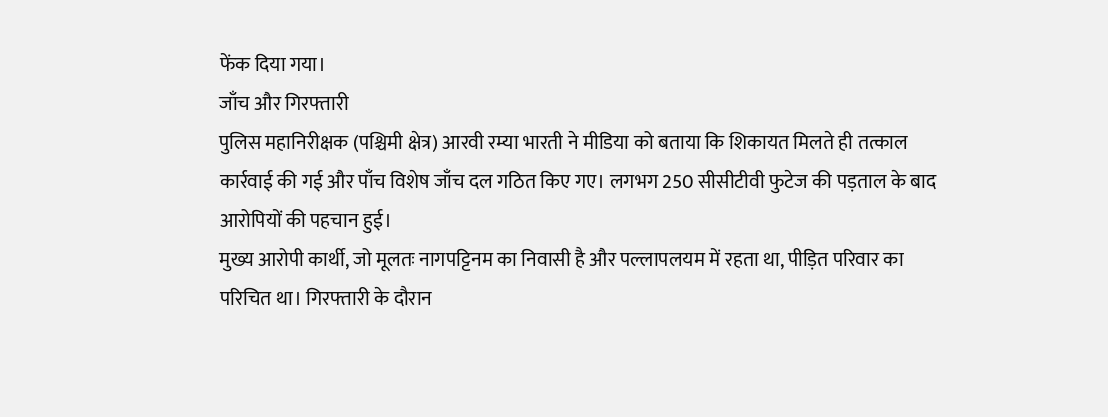फेंक दिया गया।
जाँच और गिरफ्तारी
पुलिस महानिरीक्षक (पश्चिमी क्षेत्र) आरवी रम्या भारती ने मीडिया को बताया कि शिकायत मिलते ही तत्काल कार्रवाई की गई और पाँच विशेष जाँच दल गठित किए गए। लगभग 250 सीसीटीवी फुटेज की पड़ताल के बाद आरोपियों की पहचान हुई।
मुख्य आरोपी कार्थी, जो मूलतः नागपट्टिनम का निवासी है और पल्लापलयम में रहता था, पीड़ित परिवार का परिचित था। गिरफ्तारी के दौरान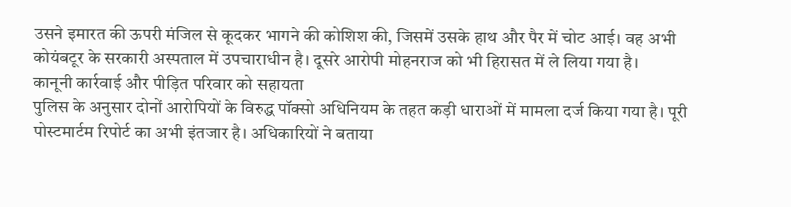उसने इमारत की ऊपरी मंजिल से कूदकर भागने की कोशिश की, जिसमें उसके हाथ और पैर में चोट आई। वह अभी कोयंबटूर के सरकारी अस्पताल में उपचाराधीन है। दूसरे आरोपी मोहनराज को भी हिरासत में ले लिया गया है।
कानूनी कार्रवाई और पीड़ित परिवार को सहायता
पुलिस के अनुसार दोनों आरोपियों के विरुद्ध पॉक्सो अधिनियम के तहत कड़ी धाराओं में मामला दर्ज किया गया है। पूरी पोस्टमार्टम रिपोर्ट का अभी इंतजार है। अधिकारियों ने बताया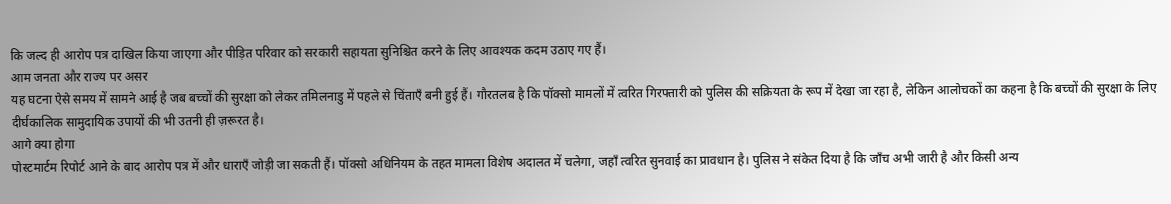कि जल्द ही आरोप पत्र दाखिल किया जाएगा और पीड़ित परिवार को सरकारी सहायता सुनिश्चित करने के लिए आवश्यक कदम उठाए गए हैं।
आम जनता और राज्य पर असर
यह घटना ऐसे समय में सामने आई है जब बच्चों की सुरक्षा को लेकर तमिलनाडु में पहले से चिंताएँ बनी हुई हैं। गौरतलब है कि पॉक्सो मामलों में त्वरित गिरफ्तारी को पुलिस की सक्रियता के रूप में देखा जा रहा है, लेकिन आलोचकों का कहना है कि बच्चों की सुरक्षा के लिए दीर्घकालिक सामुदायिक उपायों की भी उतनी ही ज़रूरत है।
आगे क्या होगा
पोस्टमार्टम रिपोर्ट आने के बाद आरोप पत्र में और धाराएँ जोड़ी जा सकती हैं। पॉक्सो अधिनियम के तहत मामला विशेष अदालत में चलेगा, जहाँ त्वरित सुनवाई का प्रावधान है। पुलिस ने संकेत दिया है कि जाँच अभी जारी है और किसी अन्य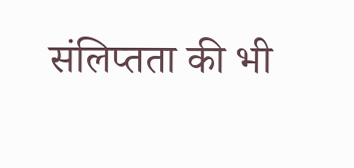संलिप्तता की भी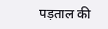पड़ताल की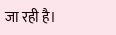जा रही है।